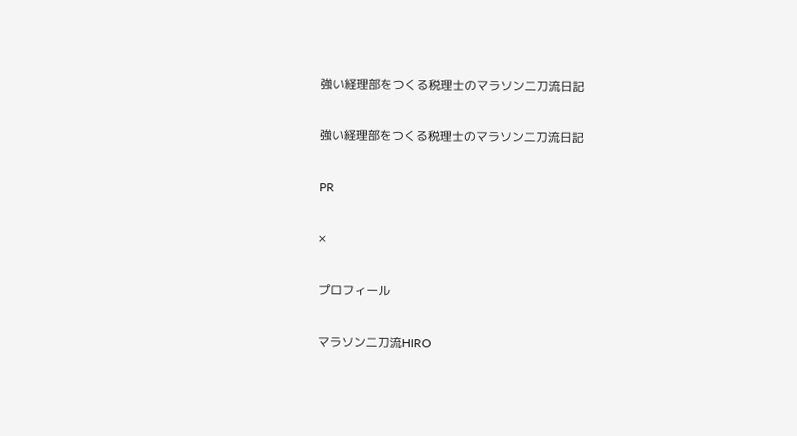強い経理部をつくる税理士のマラソン二刀流日記

強い経理部をつくる税理士のマラソン二刀流日記

PR

×

プロフィール

マラソン二刀流HIRO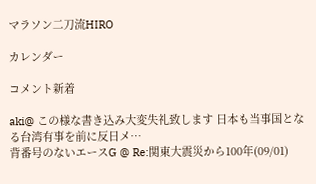マラソン二刀流HIRO

カレンダー

コメント新着

aki@ この様な書き込み大変失礼致します 日本も当事国となる台湾有事を前に反日メ…
背番号のないエースG @ Re:関東大震災から100年(09/01)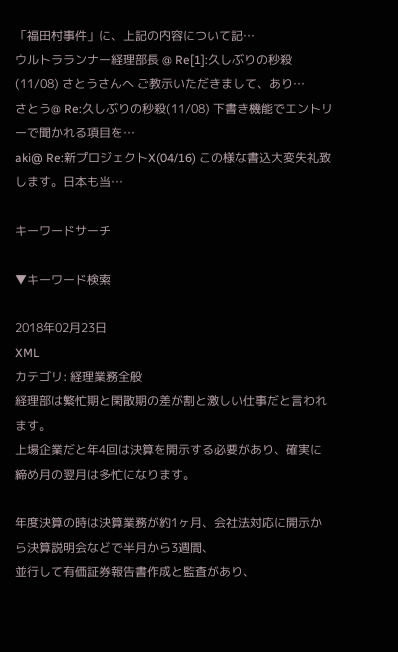「福田村事件」に、上記の内容について記…
ウルトラランナー経理部長 @ Re[1]:久しぶりの秒殺(11/08) さとうさんへ ご教示いただきまして、あり…
さとう@ Re:久しぶりの秒殺(11/08) 下書き機能でエントリーで聞かれる項目を…
aki@ Re:新プロジェクトX(04/16) この様な書込大変失礼致します。日本も当…

キーワードサーチ

▼キーワード検索

2018年02月23日
XML
カテゴリ: 経理業務全般
経理部は繁忙期と閑散期の差が割と激しい仕事だと言われます。
上場企業だと年4回は決算を開示する必要があり、確実に締め月の翌月は多忙になります。

年度決算の時は決算業務が約1ヶ月、会社法対応に開示から決算説明会などで半月から3週間、
並行して有価証券報告書作成と監査があり、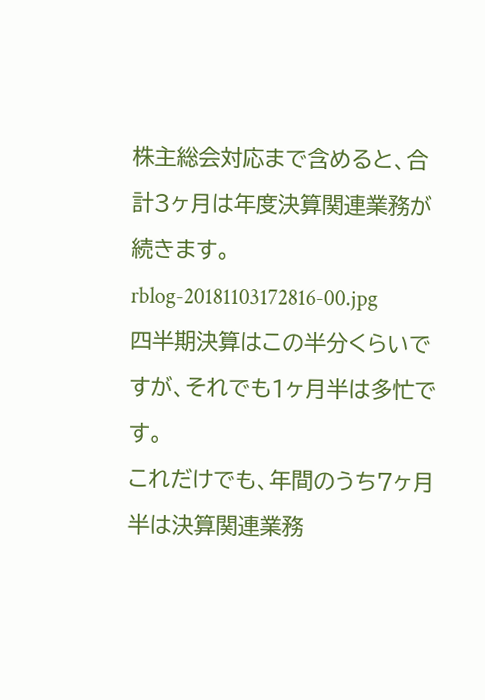株主総会対応まで含めると、合計3ヶ月は年度決算関連業務が続きます。
rblog-20181103172816-00.jpg
四半期決算はこの半分くらいですが、それでも1ヶ月半は多忙です。
これだけでも、年間のうち7ヶ月半は決算関連業務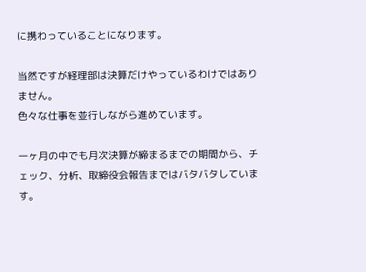に携わっていることになります。

当然ですが経理部は決算だけやっているわけではありません。
色々な仕事を並行しながら進めています。

一ヶ月の中でも月次決算が締まるまでの期間から、チェック、分析、取締役会報告まではバタバタしています。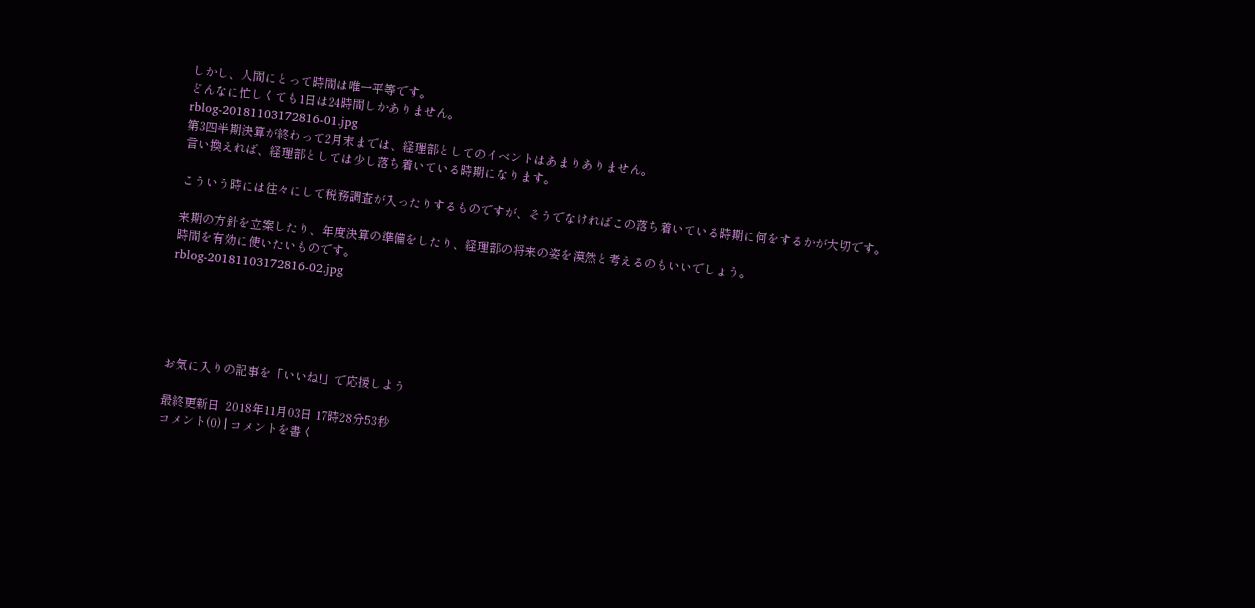しかし、人間にとって時間は唯一平等です。
どんなに忙しくても1日は24時間しかありません。
rblog-20181103172816-01.jpg
第3四半期決算が終わって2月末までは、経理部としてのイベントはあまりありません。
言い換えれば、経理部としては少し落ち着いている時期になります。

こういう時には往々にして税務調査が入ったりするものですが、そうでなければこの落ち着いている時期に何をするかが大切です。

来期の方針を立案したり、年度決算の準備をしたり、経理部の将来の姿を漠然と考えるのもいいでしょう。
時間を有効に使いたいものです。
rblog-20181103172816-02.jpg





お気に入りの記事を「いいね!」で応援しよう

最終更新日  2018年11月03日 17時28分53秒
コメント(0) | コメントを書く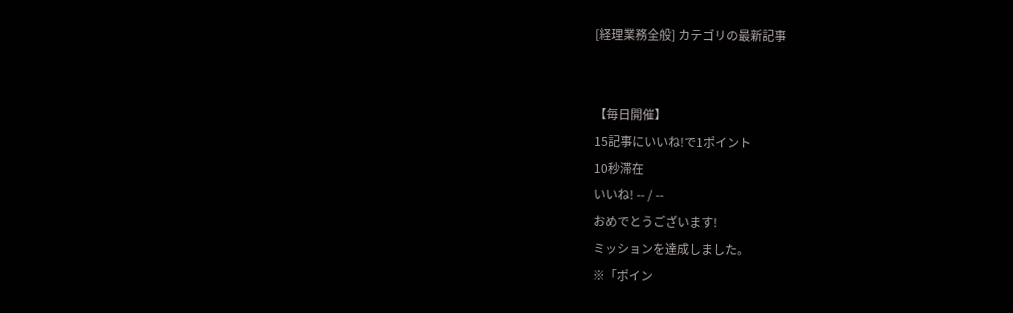[経理業務全般] カテゴリの最新記事


【毎日開催】
15記事にいいね!で1ポイント
10秒滞在
いいね! -- / --
おめでとうございます!
ミッションを達成しました。
※「ポイン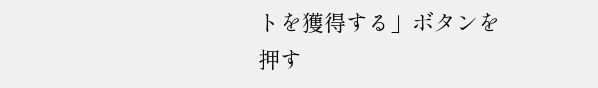トを獲得する」ボタンを押す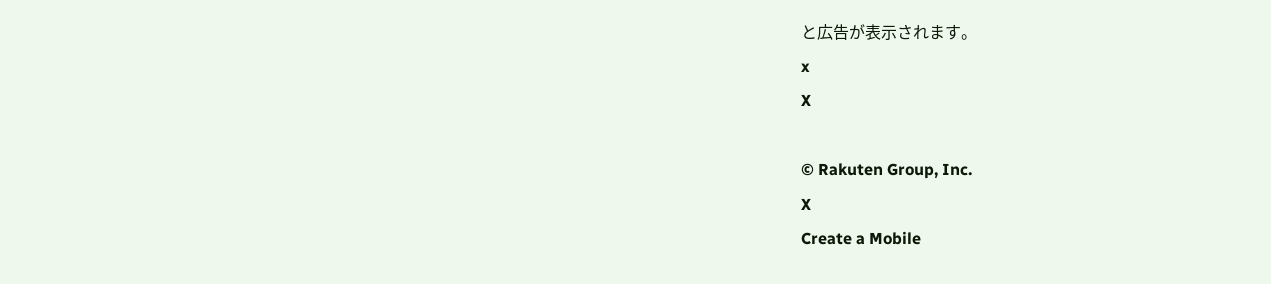と広告が表示されます。
x
X

© Rakuten Group, Inc.
X
Create a Mobile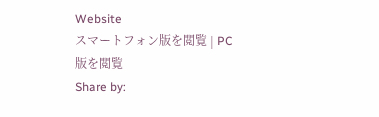Website
スマートフォン版を閲覧 | PC版を閲覧
Share by: